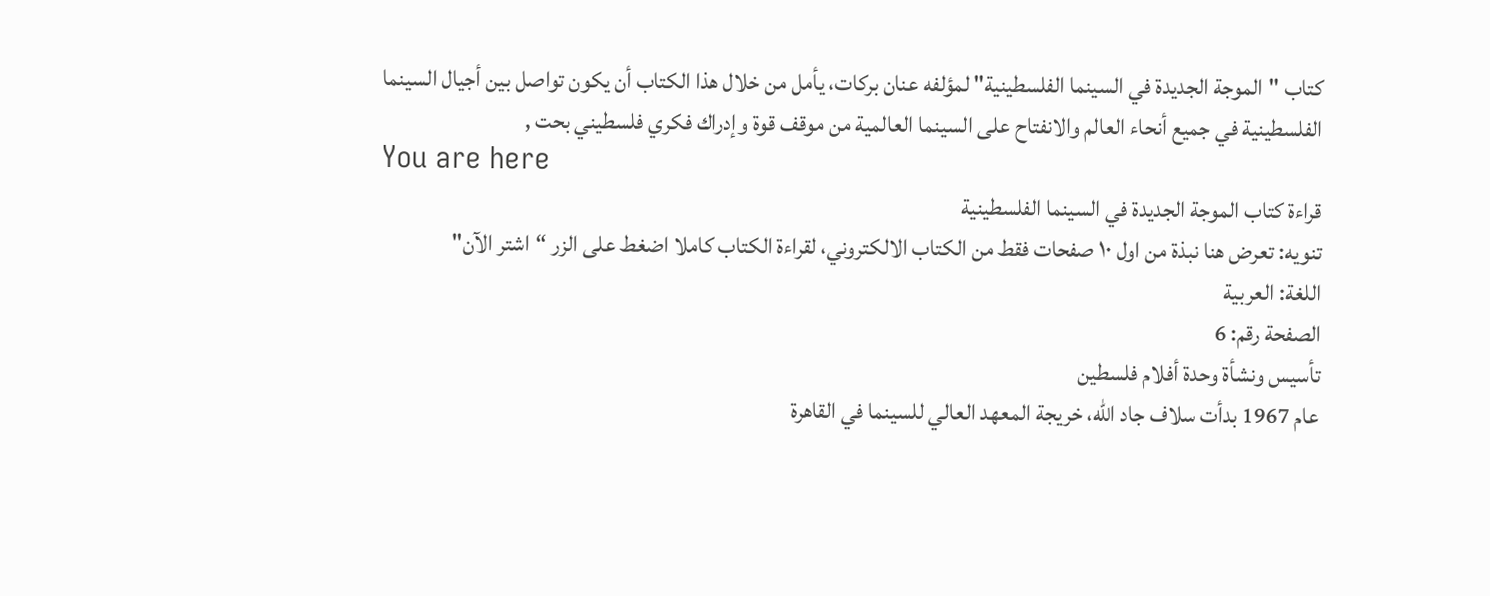كتاب "الموجة الجديدة في السينما الفلسطينية" لمؤلفه عنان بركات، يأمل من خلال هذا الكتاب أن يكون تواصل بين أجيال السينما الفلسطينية في جميع أنحاء العالم والانفتاح على السينما العالمية من موقف قوة وإدراك فكري فلسطيني بحت ,
You are here
قراءة كتاب الموجة الجديدة في السينما الفلسطينية
تنويه: تعرض هنا نبذة من اول ١٠ صفحات فقط من الكتاب الالكتروني، لقراءة الكتاب كاملا اضغط على الزر “اشتر الآن"
اللغة: العربية
الصفحة رقم: 6
تأسيس ونشأة وحدة أفلام فلسطين
عام 1967 بدأت سلاف جاد الله، خريجة المعهد العالي للسينما في القاهرة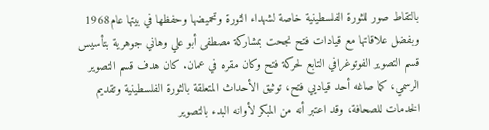بالتقاط صور للثورة الفلسطينية خاصة لشهداء الثورة وتحميضها وحفظها في بيتها عام1968 وبفضل علاقاتها مع قيادات فتح نجحت بمشاركة مصطفى أبو علي وهاني جوهرية بتأسيس قسم التصوير الفوتوغرافي التابع لحركة فتح وكان مقره في عمان. كان هدف قسم التصوير الرسمي، كما صاغه أحد قياديي فتح، توثيق الأحداث المتعلقة بالثورة الفلسطينية وتقديم الخدمات للصحافة، وقد اعتبر أنه من المبكر لأوانه البدء بالتصوير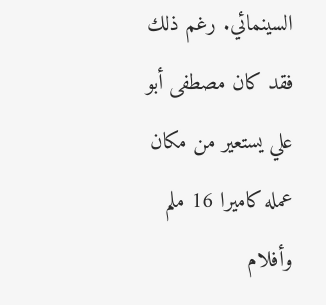السينمائي. رغم ذلك فقد كان مصطفى أبو علي يستعير من مكان عمله كاميرا 16 ملم وأفلام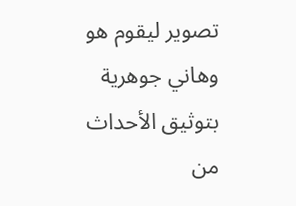تصوير ليقوم هو وهاني جوهرية بتوثيق الأحداث من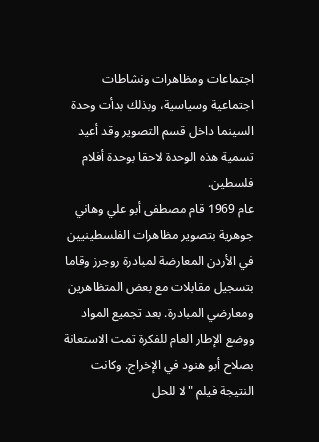اجتماعات ومظاهرات ونشاطات اجتماعية وسياسية، وبذلك بدأت وحدة السينما داخل قسم التصوير وقد أعيد تسمية هذه الوحدة لاحقا بوحدة أفلام فلسطين.
عام 1969 قام مصطفى أبو علي وهاني جوهرية بتصوير مظاهرات الفلسطينيين في الأردن المعارضة لمبادرة روجرز وقاما بتسجيل مقابلات مع بعض المتظاهرين ومعارضي المبادرة. بعد تجميع المواد ووضع الإطار العام للفكرة تمت الاستعانة بصلاح أبو هنود في الإخراج. وكانت النتيجة فيلم "لا للحل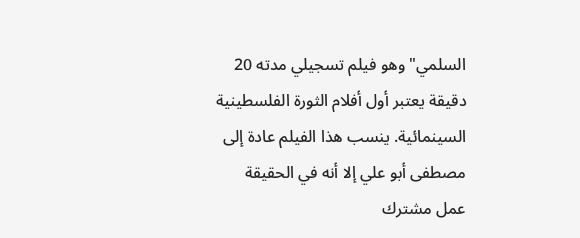السلمي" وهو فيلم تسجيلي مدته 20 دقيقة يعتبر أول أفلام الثورة الفلسطينية السينمائية. ينسب هذا الفيلم عادة إلى مصطفى أبو علي إلا أنه في الحقيقة عمل مشترك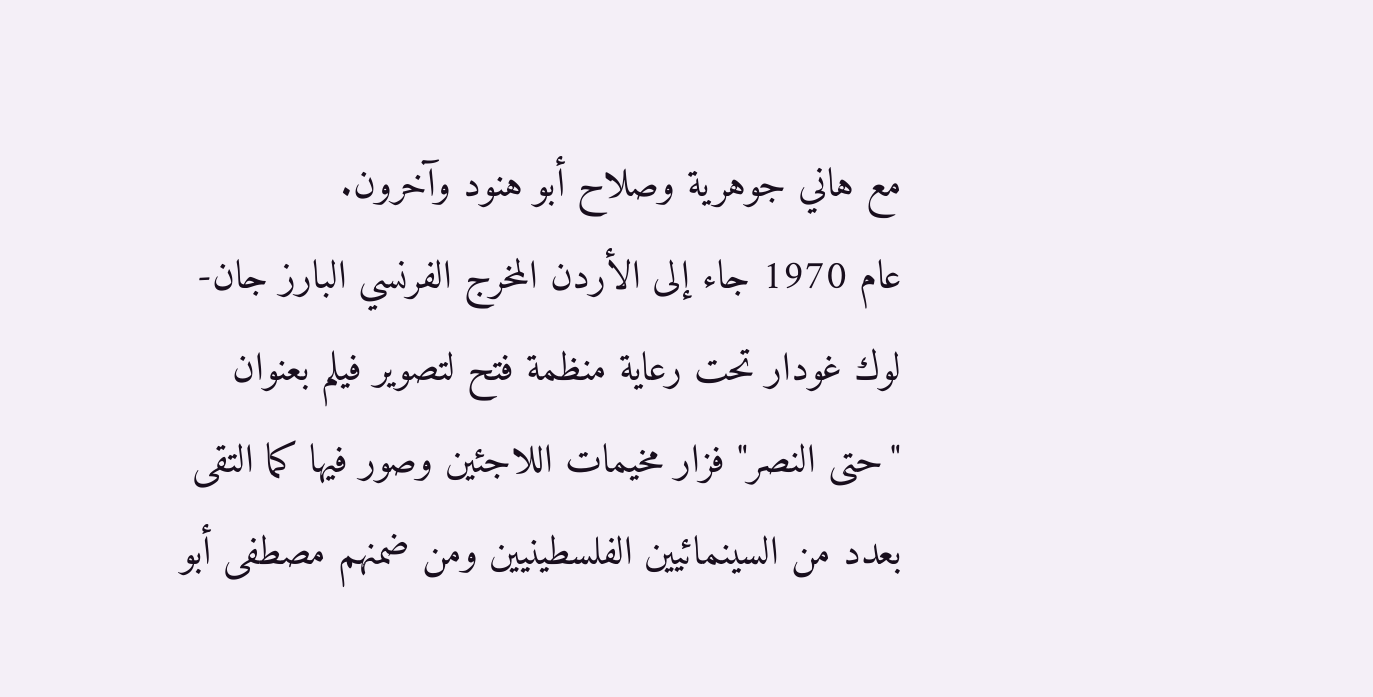مع هاني جوهرية وصلاح أبو هنود وآخرون.
عام 1970 جاء إلى الأردن المخرج الفرنسي البارز جان-لوك غودار تحت رعاية منظمة فتح لتصوير فيلم بعنوان "حتى النصر" فزار مخيمات اللاجئين وصور فيها كما التقى بعدد من السينمائيين الفلسطينيين ومن ضمنهم مصطفى أبو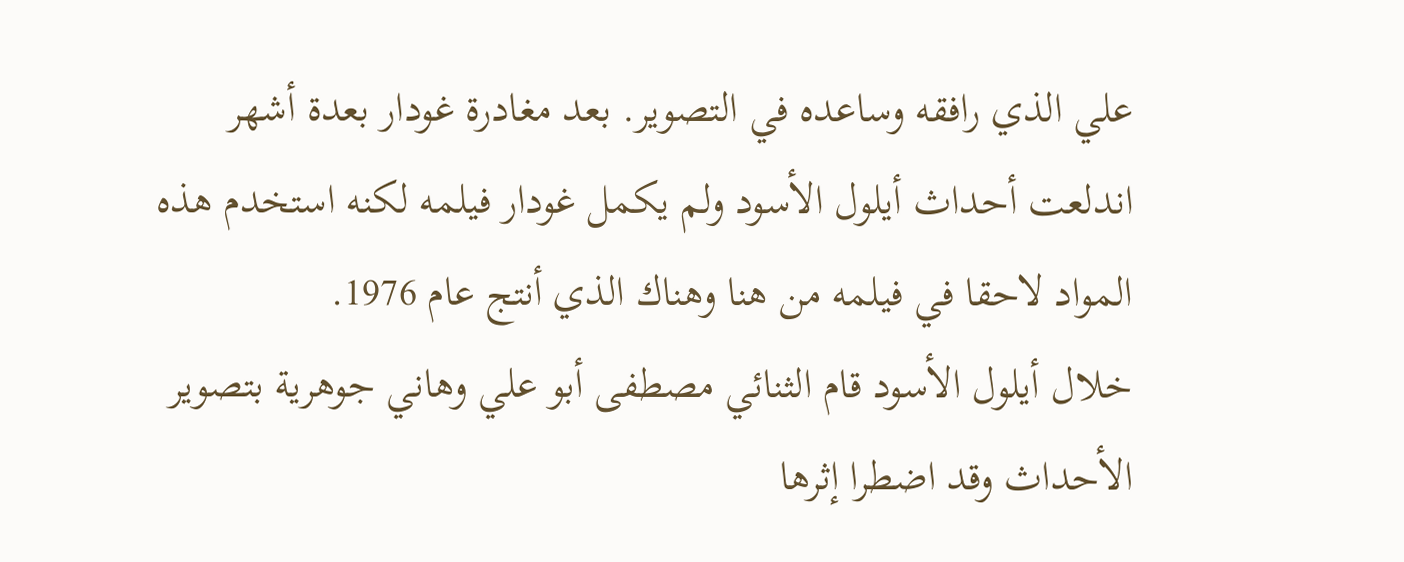علي الذي رافقه وساعده في التصوير. بعد مغادرة غودار بعدة أشهر اندلعت أحداث أيلول الأسود ولم يكمل غودار فيلمه لكنه استخدم هذه المواد لاحقا في فيلمه من هنا وهناك الذي أنتج عام 1976.
خلال أيلول الأسود قام الثنائي مصطفى أبو علي وهاني جوهرية بتصوير الأحداث وقد اضطرا إثرها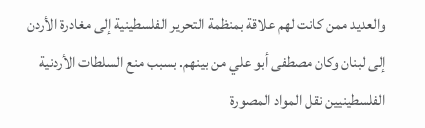والعديد ممن كانت لهم علاقة بمنظمة التحرير الفلسطينية إلى مغادرة الأردن إلى لبنان وكان مصطفى أبو علي من بينهم. بسبب منع السلطات الأردنية الفلسطينيين نقل المواد المصورة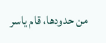من حدودها، قام ياسر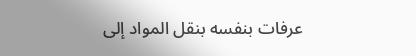عرفات بنفسه بنقل المواد إلى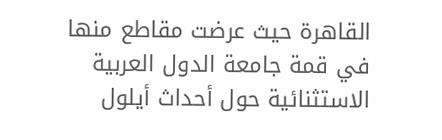القاهرة حيث عرضت مقاطع منها في قمة جامعة الدول العربية الاستثنائية حول أحداث أيلول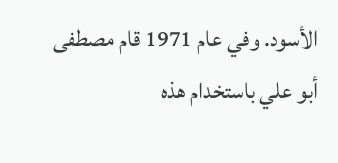الأسود. وفي عام 1971 قام مصطفى أبو علي باستخدام هذه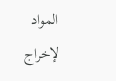المواد لإخراج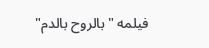فيلمه "بالروح بالدم"